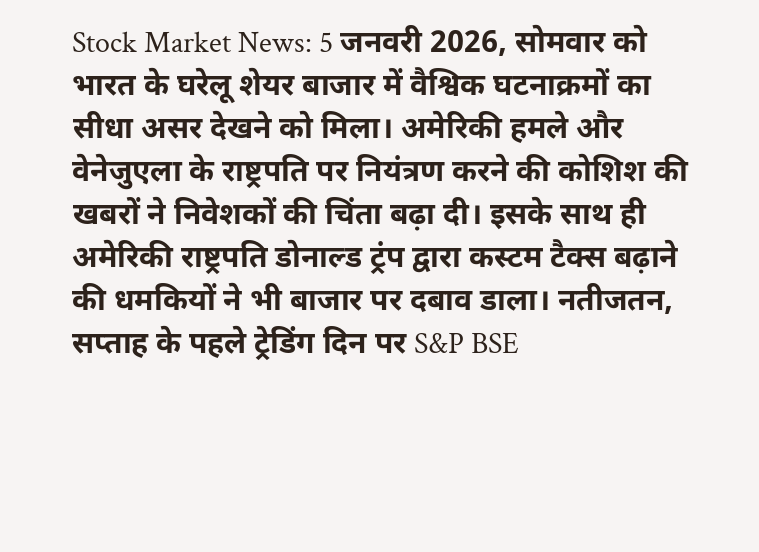Stock Market News: 5 जनवरी 2026, सोमवार को भारत के घरेलू शेयर बाजार में वैश्विक घटनाक्रमों का सीधा असर देखने को मिला। अमेरिकी हमले और वेनेजुएला के राष्ट्रपति पर नियंत्रण करने की कोशिश की खबरों ने निवेशकों की चिंता बढ़ा दी। इसके साथ ही अमेरिकी राष्ट्रपति डोनाल्ड ट्रंप द्वारा कस्टम टैक्स बढ़ाने की धमकियों ने भी बाजार पर दबाव डाला। नतीजतन, सप्ताह के पहले ट्रेडिंग दिन पर S&P BSE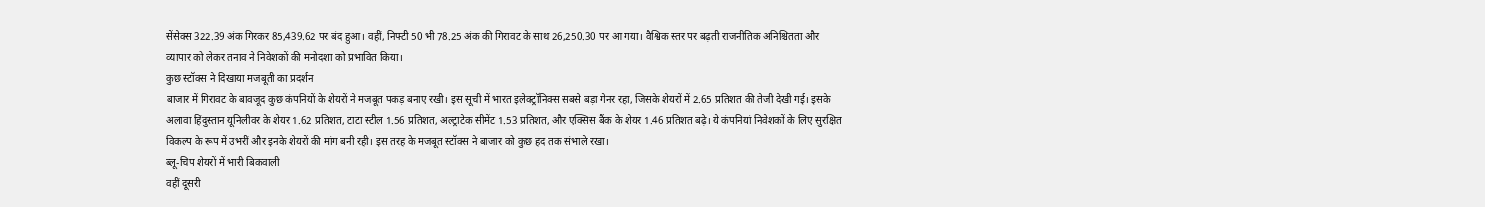सेंसेक्स 322.39 अंक गिरकर 85,439.62 पर बंद हुआ। वहीं, निफ्टी 50 भी 78.25 अंक की गिरावट के साथ 26,250.30 पर आ गया। वैश्विक स्तर पर बढ़ती राजनीतिक अनिश्चितता और व्यापार को लेकर तनाव ने निवेशकों की मनोदशा को प्रभावित किया।
कुछ स्टॉक्स ने दिखाया मजबूती का प्रदर्शन
बाजार में गिरावट के बावजूद कुछ कंपनियों के शेयरों ने मजबूत पकड़ बनाए रखी। इस सूची में भारत इलेक्ट्रॉनिक्स सबसे बड़ा गेनर रहा, जिसके शेयरों में 2.65 प्रतिशत की तेजी देखी गई। इसके अलावा हिंदुस्तान यूनिलीवर के शेयर 1.62 प्रतिशत, टाटा स्टील 1.56 प्रतिशत, अल्ट्राटेक सीमेंट 1.53 प्रतिशत, और एक्सिस बैंक के शेयर 1.46 प्रतिशत बढ़े। ये कंपनियां निवेशकों के लिए सुरक्षित विकल्प के रूप में उभरीं और इनके शेयरों की मांग बनी रही। इस तरह के मजबूत स्टॉक्स ने बाजार को कुछ हद तक संभाले रखा।
ब्लू-चिप शेयरों में भारी बिकवाली
वहीं दूसरी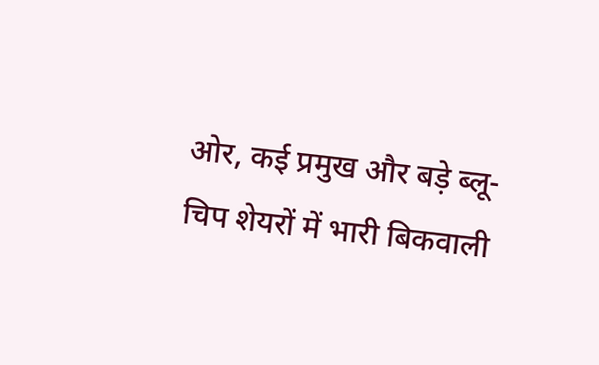ओर, कई प्रमुख और बड़े ब्लू-चिप शेयरों में भारी बिकवाली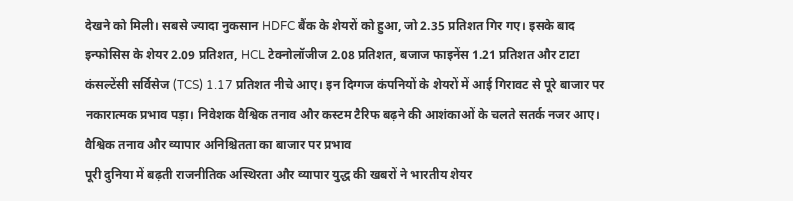देखने को मिली। सबसे ज्यादा नुकसान HDFC बैंक के शेयरों को हुआ, जो 2.35 प्रतिशत गिर गए। इसके बाद इन्फोसिस के शेयर 2.09 प्रतिशत, HCL टेक्नोलॉजीज 2.08 प्रतिशत, बजाज फाइनेंस 1.21 प्रतिशत और टाटा कंसल्टेंसी सर्विसेज (TCS) 1.17 प्रतिशत नीचे आए। इन दिग्गज कंपनियों के शेयरों में आई गिरावट से पूरे बाजार पर नकारात्मक प्रभाव पड़ा। निवेशक वैश्विक तनाव और कस्टम टैरिफ बढ़ने की आशंकाओं के चलते सतर्क नजर आए।
वैश्विक तनाव और व्यापार अनिश्चितता का बाजार पर प्रभाव
पूरी दुनिया में बढ़ती राजनीतिक अस्थिरता और व्यापार युद्ध की खबरों ने भारतीय शेयर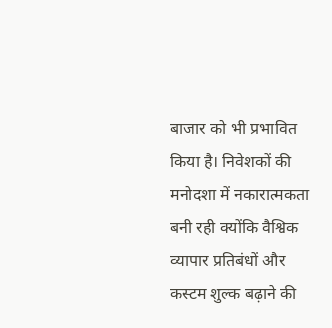बाजार को भी प्रभावित किया है। निवेशकों की मनोदशा में नकारात्मकता बनी रही क्योंकि वैश्विक व्यापार प्रतिबंधों और कस्टम शुल्क बढ़ाने की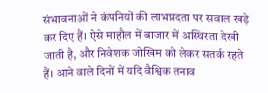संभावनाओं ने कंपनियों की लाभप्रदता पर सवाल खड़े कर दिए हैं। ऐसे माहौल में बाजार में अस्थिरता देखी जाती है, और निवेशक जोखिम को लेकर सतर्क रहते हैं। आने वाले दिनों में यदि वैश्विक तनाव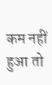कम नहीं हुआ तो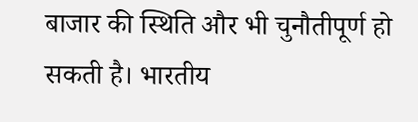बाजार की स्थिति और भी चुनौतीपूर्ण हो सकती है। भारतीय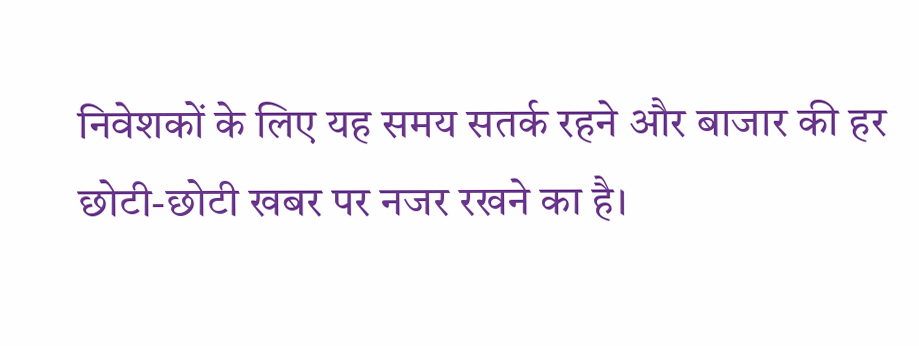निवेशकों के लिए यह समय सतर्क रहने और बाजार की हर छोटी-छोटी खबर पर नजर रखने का है।